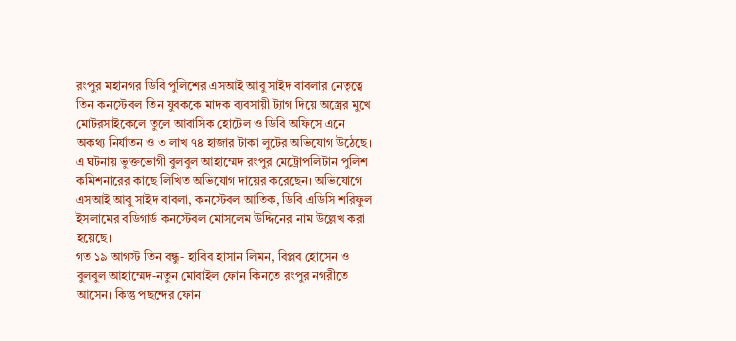রংপুর মহানগর ডিবি পুলিশের এসআই আবু সাইদ বাবলার নেতৃত্বে তিন কনস্টেবল তিন যুবককে মাদক ব্যবসায়ী ট্যাগ দিয়ে অস্ত্রের মুখে মোটরসাইকেলে তুলে আবাসিক হোটেল ও ডিবি অফিসে এনে অকথ্য নির্যাতন ও ৩ লাখ ৭৪ হাজার টাকা লুটের অভিযোগ উঠেছে।
এ ঘটনায় ভুক্তভোগী বুলবুল আহাম্মেদ রংপুর মেট্রোপলিটান পুলিশ কমিশনারের কাছে লিখিত অভিযোগ দায়ের করেছেন। অভিযোগে এসআই আবু সাইদ বাবলা, কনস্টেবল আতিক, ডিবি এডিসি শরিফুল ইসলামের বডিগার্ড কনস্টেবল মোসলেম উদ্দিনের নাম উল্লেখ করা হয়েছে।
গত ১৯ আগস্ট তিন বন্ধু- হাবিব হাসান লিমন, বিপ্লব হোসেন ও বুলবুল আহাম্মেদ-নতুন মোবাইল ফোন কিনতে রংপুর নগরীতে আসেন। কিন্তু পছন্দের ফোন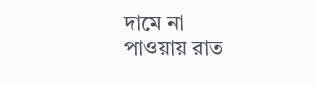দামে না পাওয়ায় রাত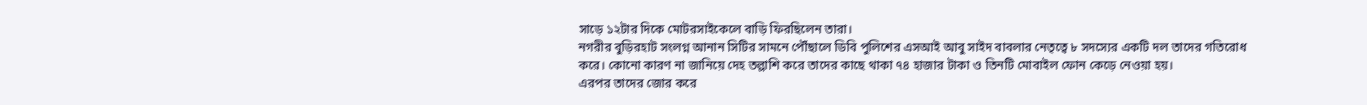সাড়ে ১২টার দিকে মোটরসাইকেলে বাড়ি ফিরছিলেন তারা।
নগরীর বুড়িরহাট সংলগ্ন আনান সিটির সামনে পৌঁছালে ডিবি পুলিশের এসআই আবু সাইদ বাবলার নেতৃত্বে ৮ সদস্যের একটি দল তাদের গতিরোধ করে। কোনো কারণ না জানিয়ে দেহ তল্লাশি করে তাদের কাছে থাকা ৭৪ হাজার টাকা ও তিনটি মোবাইল ফোন কেড়ে নেওয়া হয়।
এরপর তাদের জোর করে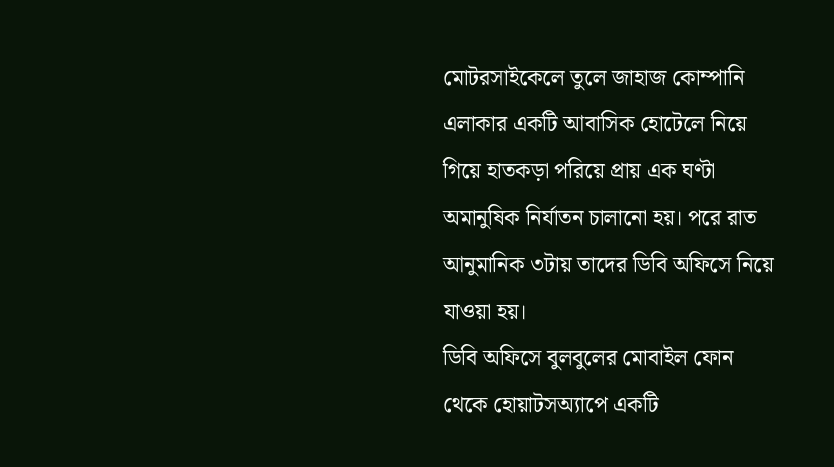মোটরসাইকেলে তুলে জাহাজ কোম্পানি এলাকার একটি আবাসিক হোটেলে নিয়ে গিয়ে হাতকড়া পরিয়ে প্রায় এক ঘণ্টা অমানুষিক নির্যাতন চালানো হয়। পরে রাত আনুমানিক ৩টায় তাদের ডিবি অফিসে নিয়ে যাওয়া হয়।
ডিবি অফিসে বুলবুলের মোবাইল ফোন থেকে হোয়াটসঅ্যাপে একটি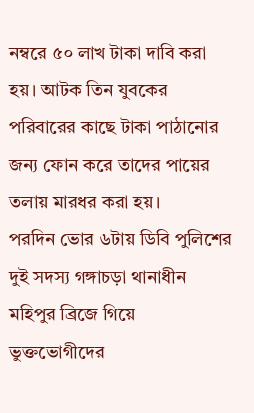নম্বরে ৫০ লাখ টাকা দাবি করা হয়। আটক তিন যুবকের পরিবারের কাছে টাকা পাঠানোর জন্য ফোন করে তাদের পায়ের তলায় মারধর করা হয়।
পরদিন ভোর ৬টায় ডিবি পুলিশের দুই সদস্য গঙ্গাচড়া থানাধীন মহিপুর ব্রিজে গিয়ে ভুক্তভোগীদের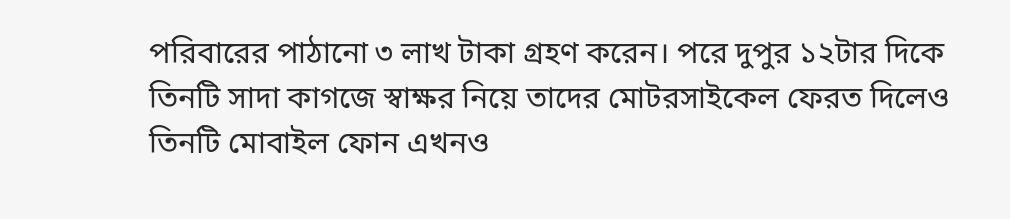পরিবারের পাঠানো ৩ লাখ টাকা গ্রহণ করেন। পরে দুপুর ১২টার দিকে তিনটি সাদা কাগজে স্বাক্ষর নিয়ে তাদের মোটরসাইকেল ফেরত দিলেও তিনটি মোবাইল ফোন এখনও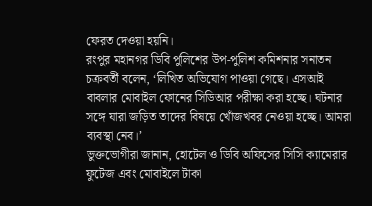ফেরত দেওয়া হয়নি।
রংপুর মহানগর ডিবি পুলিশের উপ-পুলিশ কমিশনার সনাতন চক্রবর্তী বলেন, ‘লিখিত অভিযোগ পাওয়া গেছে। এসআই বাবলার মোবাইল ফোনের সিডিআর পরীক্ষা করা হচ্ছে। ঘটনার সঙ্গে যারা জড়িত তাদের বিষয়ে খোঁজখবর নেওয়া হচ্ছে। আমরা ব্যবস্থা নেব।’
ভুক্তভোগীরা জানান, হোটেল ও ডিবি অফিসের সিসি ক্যামেরার ফুটেজ এবং মোবাইলে টাকা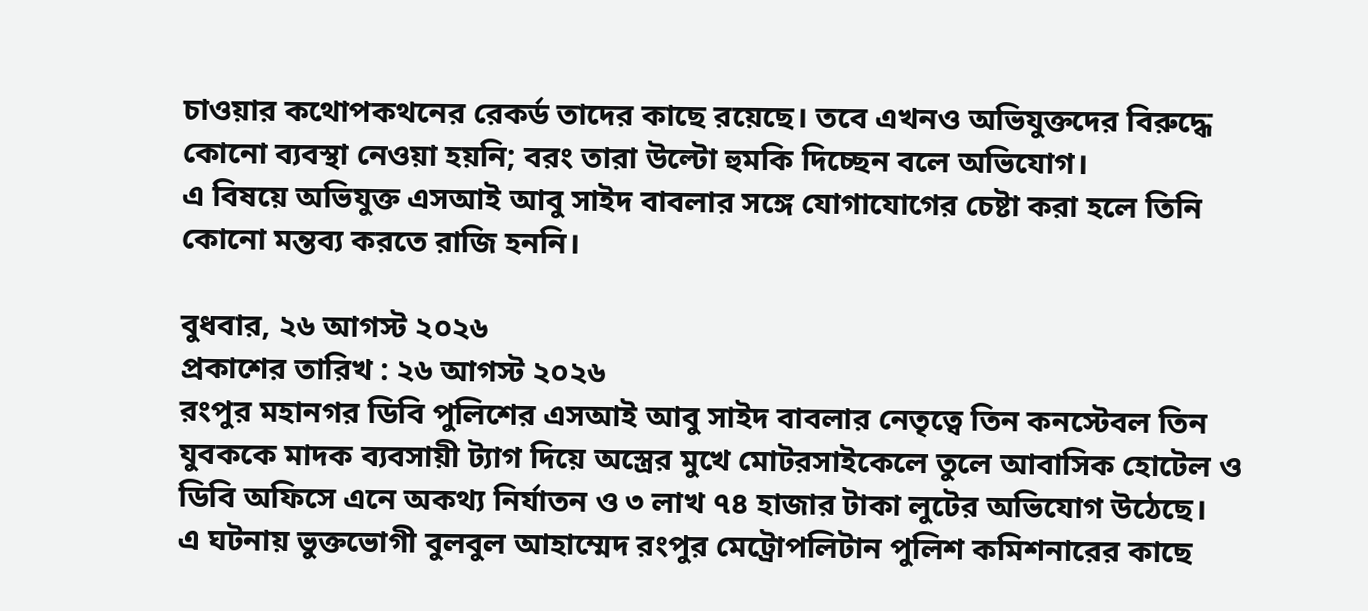চাওয়ার কথোপকথনের রেকর্ড তাদের কাছে রয়েছে। তবে এখনও অভিযুক্তদের বিরুদ্ধে কোনো ব্যবস্থা নেওয়া হয়নি; বরং তারা উল্টো হুমকি দিচ্ছেন বলে অভিযোগ।
এ বিষয়ে অভিযুক্ত এসআই আবু সাইদ বাবলার সঙ্গে যোগাযোগের চেষ্টা করা হলে তিনি কোনো মন্তব্য করতে রাজি হননি।

বুধবার, ২৬ আগস্ট ২০২৬
প্রকাশের তারিখ : ২৬ আগস্ট ২০২৬
রংপুর মহানগর ডিবি পুলিশের এসআই আবু সাইদ বাবলার নেতৃত্বে তিন কনস্টেবল তিন যুবককে মাদক ব্যবসায়ী ট্যাগ দিয়ে অস্ত্রের মুখে মোটরসাইকেলে তুলে আবাসিক হোটেল ও ডিবি অফিসে এনে অকথ্য নির্যাতন ও ৩ লাখ ৭৪ হাজার টাকা লুটের অভিযোগ উঠেছে।
এ ঘটনায় ভুক্তভোগী বুলবুল আহাম্মেদ রংপুর মেট্রোপলিটান পুলিশ কমিশনারের কাছে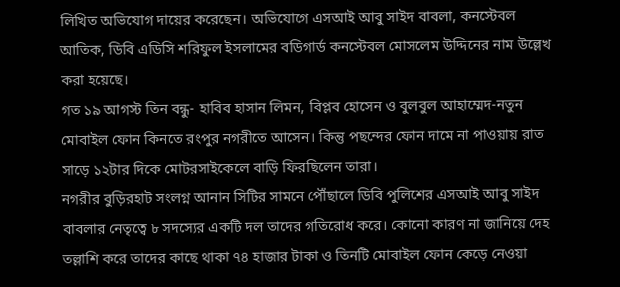লিখিত অভিযোগ দায়ের করেছেন। অভিযোগে এসআই আবু সাইদ বাবলা, কনস্টেবল আতিক, ডিবি এডিসি শরিফুল ইসলামের বডিগার্ড কনস্টেবল মোসলেম উদ্দিনের নাম উল্লেখ করা হয়েছে।
গত ১৯ আগস্ট তিন বন্ধু- হাবিব হাসান লিমন, বিপ্লব হোসেন ও বুলবুল আহাম্মেদ-নতুন মোবাইল ফোন কিনতে রংপুর নগরীতে আসেন। কিন্তু পছন্দের ফোন দামে না পাওয়ায় রাত সাড়ে ১২টার দিকে মোটরসাইকেলে বাড়ি ফিরছিলেন তারা।
নগরীর বুড়িরহাট সংলগ্ন আনান সিটির সামনে পৌঁছালে ডিবি পুলিশের এসআই আবু সাইদ বাবলার নেতৃত্বে ৮ সদস্যের একটি দল তাদের গতিরোধ করে। কোনো কারণ না জানিয়ে দেহ তল্লাশি করে তাদের কাছে থাকা ৭৪ হাজার টাকা ও তিনটি মোবাইল ফোন কেড়ে নেওয়া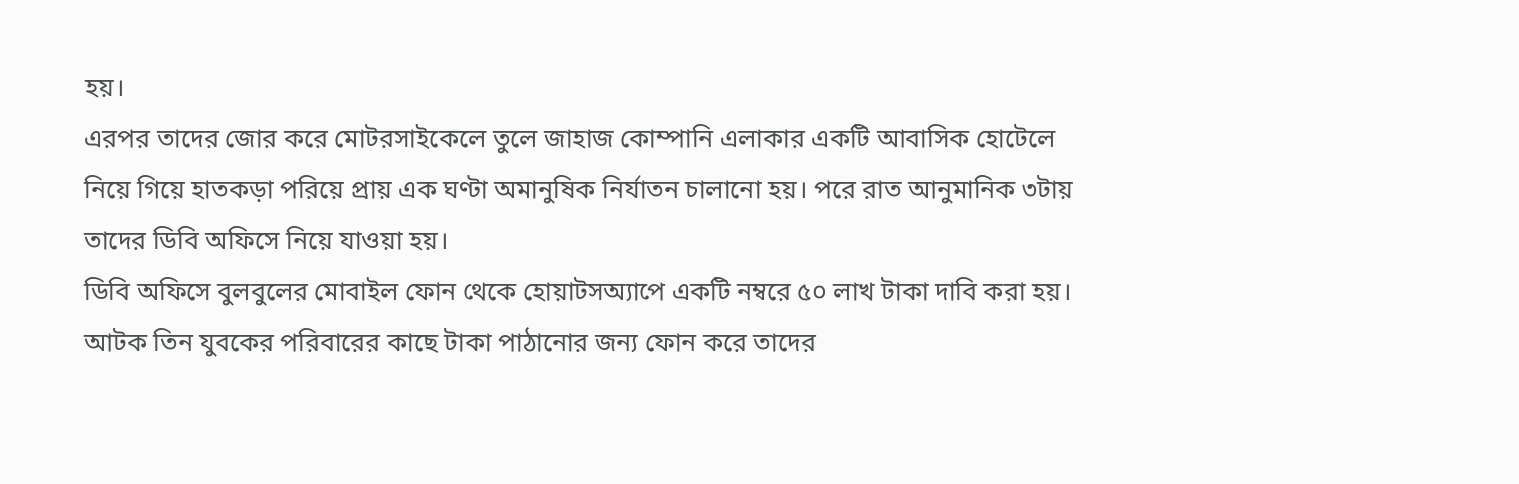হয়।
এরপর তাদের জোর করে মোটরসাইকেলে তুলে জাহাজ কোম্পানি এলাকার একটি আবাসিক হোটেলে নিয়ে গিয়ে হাতকড়া পরিয়ে প্রায় এক ঘণ্টা অমানুষিক নির্যাতন চালানো হয়। পরে রাত আনুমানিক ৩টায় তাদের ডিবি অফিসে নিয়ে যাওয়া হয়।
ডিবি অফিসে বুলবুলের মোবাইল ফোন থেকে হোয়াটসঅ্যাপে একটি নম্বরে ৫০ লাখ টাকা দাবি করা হয়। আটক তিন যুবকের পরিবারের কাছে টাকা পাঠানোর জন্য ফোন করে তাদের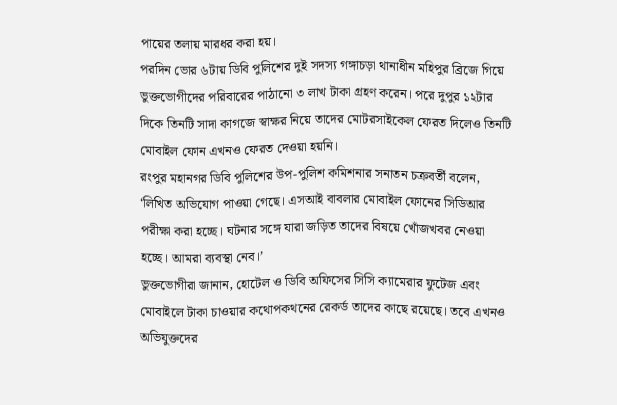পায়ের তলায় মারধর করা হয়।
পরদিন ভোর ৬টায় ডিবি পুলিশের দুই সদস্য গঙ্গাচড়া থানাধীন মহিপুর ব্রিজে গিয়ে ভুক্তভোগীদের পরিবারের পাঠানো ৩ লাখ টাকা গ্রহণ করেন। পরে দুপুর ১২টার দিকে তিনটি সাদা কাগজে স্বাক্ষর নিয়ে তাদের মোটরসাইকেল ফেরত দিলেও তিনটি মোবাইল ফোন এখনও ফেরত দেওয়া হয়নি।
রংপুর মহানগর ডিবি পুলিশের উপ-পুলিশ কমিশনার সনাতন চক্রবর্তী বলেন, ‘লিখিত অভিযোগ পাওয়া গেছে। এসআই বাবলার মোবাইল ফোনের সিডিআর পরীক্ষা করা হচ্ছে। ঘটনার সঙ্গে যারা জড়িত তাদের বিষয়ে খোঁজখবর নেওয়া হচ্ছে। আমরা ব্যবস্থা নেব।’
ভুক্তভোগীরা জানান, হোটেল ও ডিবি অফিসের সিসি ক্যামেরার ফুটেজ এবং মোবাইলে টাকা চাওয়ার কথোপকথনের রেকর্ড তাদের কাছে রয়েছে। তবে এখনও অভিযুক্তদের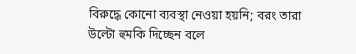বিরুদ্ধে কোনো ব্যবস্থা নেওয়া হয়নি; বরং তারা উল্টো হুমকি দিচ্ছেন বলে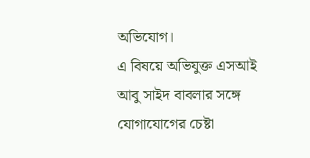অভিযোগ।
এ বিষয়ে অভিযুক্ত এসআই আবু সাইদ বাবলার সঙ্গে যোগাযোগের চেষ্টা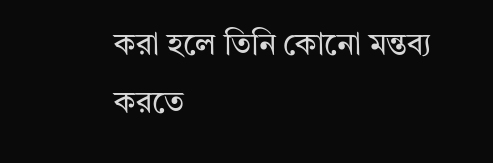করা হলে তিনি কোনো মন্তব্য করতে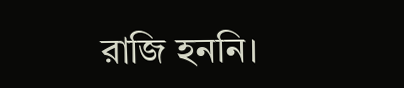রাজি হননি।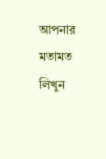আপনার মতামত লিখুন